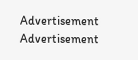Advertisement
Advertisement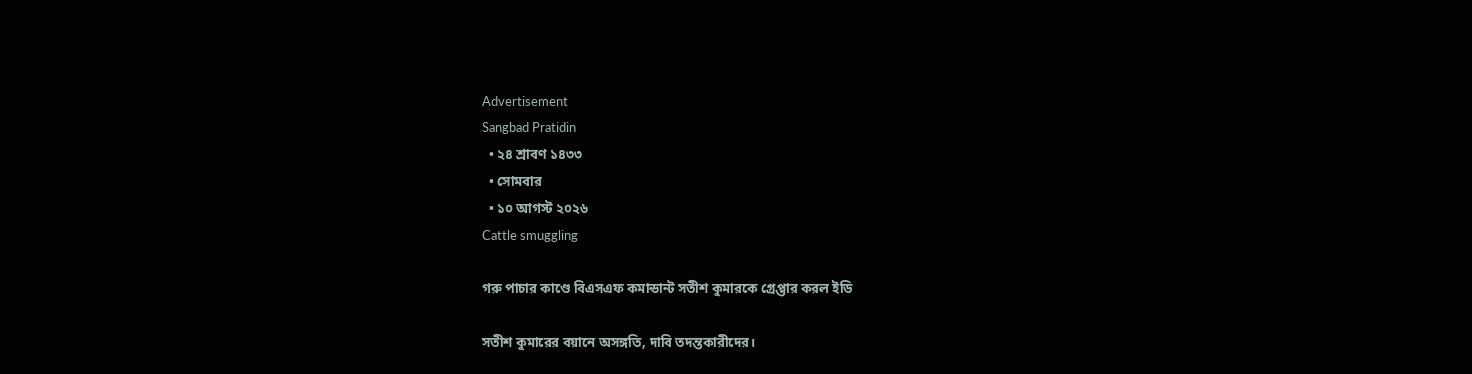Advertisement
Sangbad Pratidin
  • ২৪ শ্রাবণ ১৪৩৩
  • সোমবার
  • ১০ আগস্ট ২০২৬
Cattle smuggling

গরু পাচার কাণ্ডে বিএসএফ কমান্ডান্ট সতীশ কুমারকে গ্রেপ্তার করল ইডি

সতীশ কুমারের বয়ানে অসঙ্গতি, দাবি তদন্তকারীদের।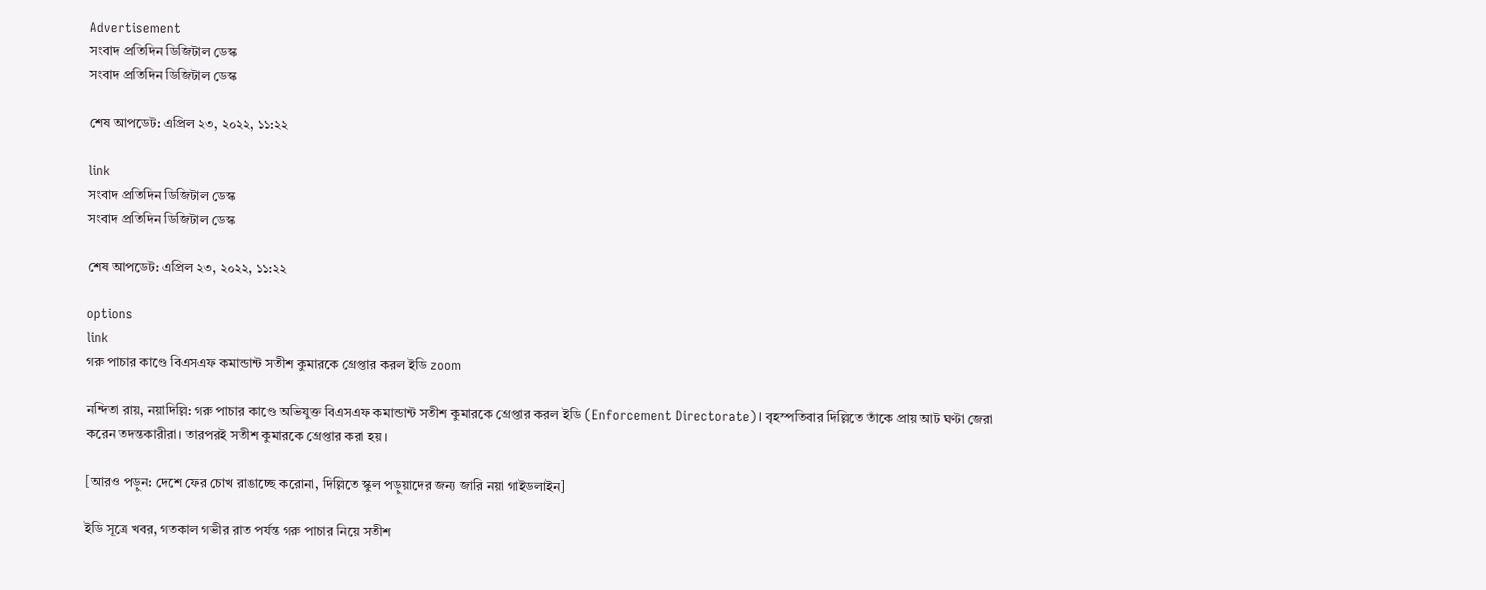Advertisement
সংবাদ প্রতিদিন ডিজিটাল ডেস্ক
সংবাদ প্রতিদিন ডিজিটাল ডেস্ক

শেষ আপডেট: এপ্রিল ২৩, ২০২২, ১১:২২

link
সংবাদ প্রতিদিন ডিজিটাল ডেস্ক
সংবাদ প্রতিদিন ডিজিটাল ডেস্ক

শেষ আপডেট: এপ্রিল ২৩, ২০২২, ১১:২২

options
link
গরু পাচার কাণ্ডে বিএসএফ কমান্ডান্ট সতীশ কুমারকে গ্রেপ্তার করল ইডি zoom

নন্দিতা রায়, নয়াদিল্লি: গরু পাচার কাণ্ডে অভিযুক্ত বিএসএফ কমান্ডান্ট সতীশ কুমারকে গ্রেপ্তার করল ইডি (Enforcement Directorate)। বৃহস্পতিবার দিল্লিতে তাঁকে প্রায় আট ঘণ্টা জেরা করেন তদন্তকারীরা। তারপরই সতীশ কুমারকে গ্রেপ্তার করা হয়।

[আরও পড়ুন: দেশে ফের চোখ রাঙাচ্ছে করোনা, দিল্লিতে স্কুল পড়ুয়াদের জন্য জারি নয়া গাইডলাইন]

ইডি সূত্রে খবর, গতকাল গভীর রাত পর্যন্ত গরু পাচার নিয়ে সতীশ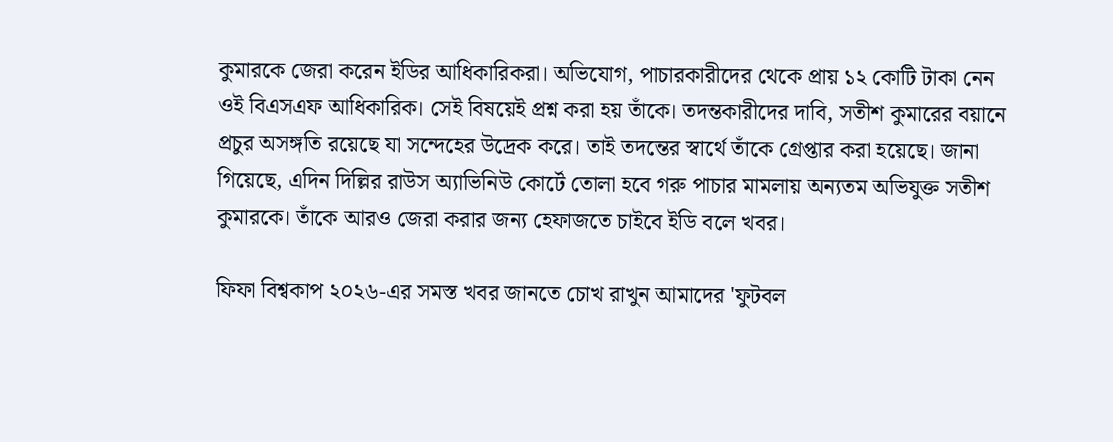কুমারকে জেরা করেন ইডির আধিকারিকরা। অভিযোগ, পাচারকারীদের থেকে প্রায় ১২ কোটি টাকা নেন ওই বিএসএফ আধিকারিক। সেই বিষয়েই প্রশ্ন করা হয় তাঁকে। তদন্তকারীদের দাবি, সতীশ কুমারের বয়ানে প্রচুর অসঙ্গতি রয়েছে যা সন্দেহের উদ্রেক করে। তাই তদন্তের স্বার্থে তাঁকে গ্রেপ্তার করা হয়েছে। জানা গিয়েছে, এদিন দিল্লির রাউস অ্যাভিনিউ কোর্টে তোলা হবে গরু পাচার মামলায় অন্যতম অভিযুক্ত সতীশ কুমারকে। তাঁকে আরও জেরা করার জন্য হেফাজতে চাইবে ইডি বলে খবর।

ফিফা বিশ্বকাপ ২০২৬-এর সমস্ত খবর জানতে চোখ রাখুন আমাদের 'ফুটবল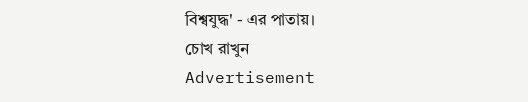বিশ্বযুদ্ধ' - এর পাতায়।
চোখ রাখুন
Advertisement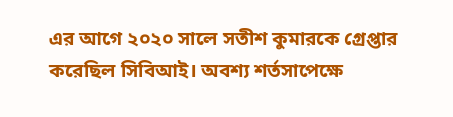এর আগে ২০২০ সালে সতীশ কুমারকে গ্রেপ্তার করেছিল সিবিআই। অবশ্য শর্তসাপেক্ষে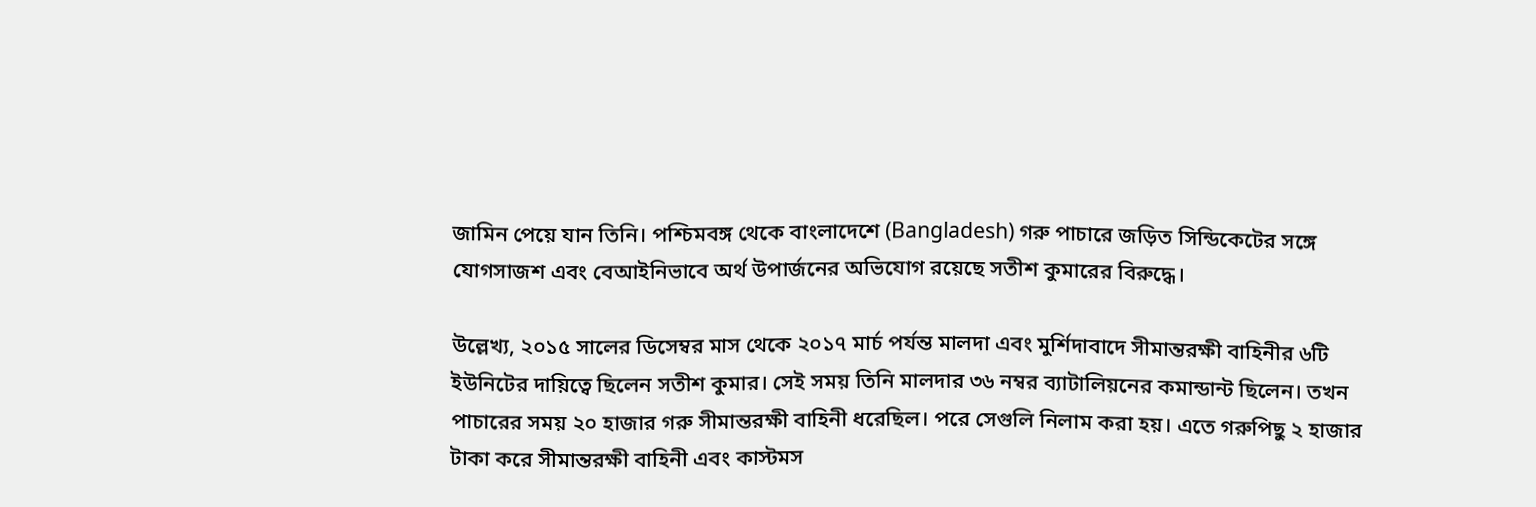জামিন পেয়ে যান তিনি। পশ্চিমবঙ্গ থেকে বাংলাদেশে (Bangladesh) গরু পাচারে জড়িত সিন্ডিকেটের সঙ্গে যোগসাজশ এবং বেআইনিভাবে অর্থ উপার্জনের অভিযোগ রয়েছে সতীশ কুমারের বিরুদ্ধে।

উল্লেখ্য, ২০১৫ সালের ডিসেম্বর মাস থেকে ২০১৭ মার্চ পর্যন্ত মালদা এবং মুর্শিদাবাদে সীমান্তরক্ষী বাহিনীর ৬টি ইউনিটের দায়িত্বে ছিলেন সতীশ কুমার। সেই সময় তিনি মালদার ৩৬ নম্বর ব্যাটালিয়নের কমান্ডান্ট ছিলেন। তখন পাচারের সময় ২০ হাজার গরু সীমান্তরক্ষী বাহিনী ধরেছিল। পরে সেগুলি নিলাম করা হয়। এতে গরুপিছু ২ হাজার টাকা করে সীমান্তরক্ষী বাহিনী এবং কাস্টমস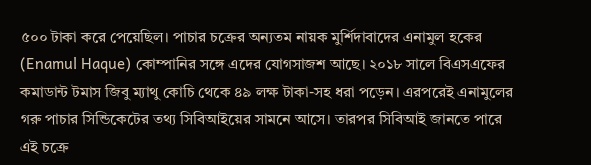৫০০ টাকা করে পেয়েছিল। পাচার চক্রের অন্যতম নায়ক মুর্শিদাবাদের এনামুল হকের (Enamul Haque) কোম্পানির সঙ্গে এদের যোগসাজশ আছে। ২০১৮ সালে বিএসএফের কমাডান্ট টমাস জিবু ম্যাথু কোচি থেকে ৪৯ লক্ষ টাকা-সহ ধরা পড়েন। এরপরেই এনামুলের গরু পাচার সিন্ডিকেটের তথ্য সিবিআইয়ের সামনে আসে। তারপর সিবিআই জানতে পারে এই চক্রে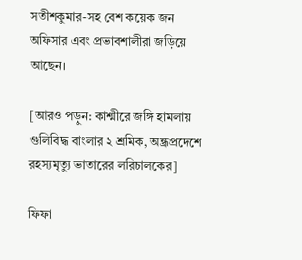সতীশকুমার-সহ বেশ কয়েক জন অফিসার এবং প্রভাবশালীরা জড়িয়ে আছেন।

[আরও পড়ুন: কাশ্মীরে জঙ্গি হামলায় গুলিবিদ্ধ বাংলার ২ শ্রমিক, অন্ধ্রপ্রদেশে রহস্যমৃত্যু ভাতারের লরিচালকের]

ফিফা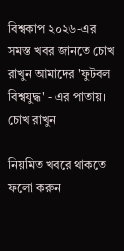বিশ্বকাপ ২০২৬-এর সমস্ত খবর জানতে চোখ রাখুন আমাদের 'ফুটবল বিশ্বযুদ্ধ' - এর পাতায়।
চোখ রাখুন

নিয়মিত খবরে থাকতে ফলো করুন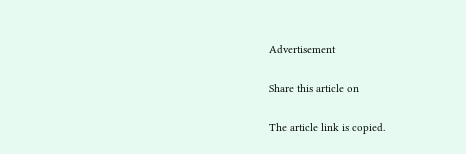Advertisement

Share this article on

The article link is copied.